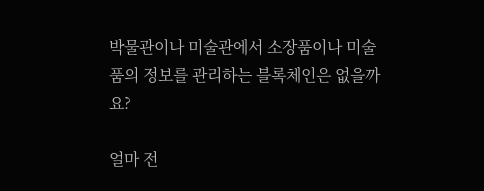박물관이나 미술관에서 소장품이나 미술품의 정보를 관리하는 블록체인은 없을까요?

얼마 전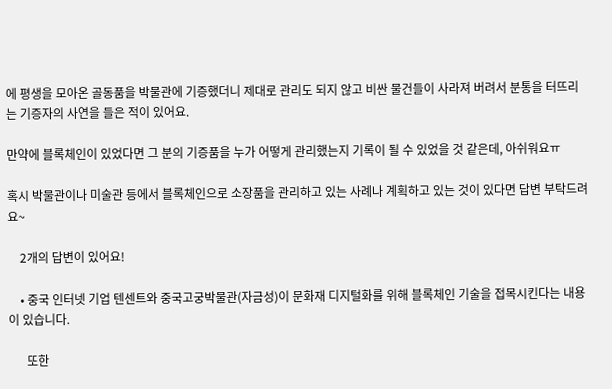에 평생을 모아온 골동품을 박물관에 기증했더니 제대로 관리도 되지 않고 비싼 물건들이 사라져 버려서 분통을 터뜨리는 기증자의 사연을 들은 적이 있어요.

만약에 블록체인이 있었다면 그 분의 기증품을 누가 어떻게 관리했는지 기록이 될 수 있었을 것 같은데, 아쉬워요ㅠ

혹시 박물관이나 미술관 등에서 블록체인으로 소장품을 관리하고 있는 사례나 계획하고 있는 것이 있다면 답변 부탁드려요~

    2개의 답변이 있어요!

    • 중국 인터넷 기업 텐센트와 중국고궁박물관(자금성)이 문화재 디지털화를 위해 블록체인 기술을 접목시킨다는 내용이 있습니다.

      또한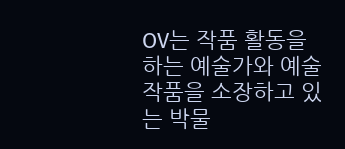OV는 작품 활동을 하는 예술가와 예술작품을 소장하고 있는 박물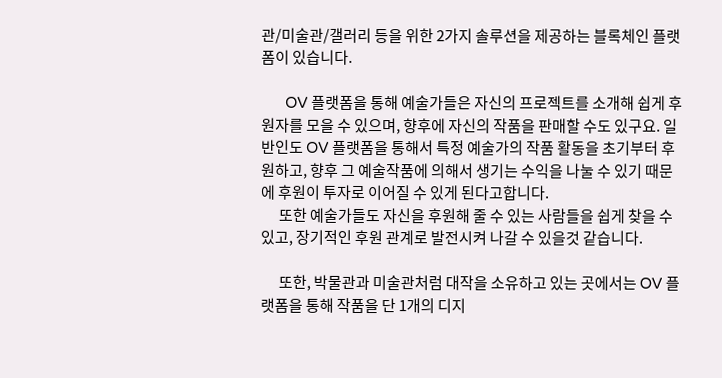관/미술관/갤러리 등을 위한 2가지 솔루션을 제공하는 블록체인 플랫폼이 있습니다.

      OV 플랫폼을 통해 예술가들은 자신의 프로젝트를 소개해 쉽게 후원자를 모을 수 있으며, 향후에 자신의 작품을 판매할 수도 있구요. 일반인도 OV 플랫폼을 통해서 특정 예술가의 작품 활동을 초기부터 후원하고, 향후 그 예술작품에 의해서 생기는 수익을 나눌 수 있기 때문에 후원이 투자로 이어질 수 있게 된다고합니다.
      또한 예술가들도 자신을 후원해 줄 수 있는 사람들을 쉽게 찾을 수 있고, 장기적인 후원 관계로 발전시켜 나갈 수 있을것 같습니다.

      또한, 박물관과 미술관처럼 대작을 소유하고 있는 곳에서는 OV 플랫폼을 통해 작품을 단 1개의 디지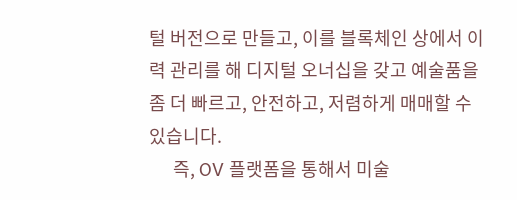털 버전으로 만들고, 이를 블록체인 상에서 이력 관리를 해 디지털 오너십을 갖고 예술품을 좀 더 빠르고, 안전하고, 저렴하게 매매할 수 있습니다.
      즉, OV 플랫폼을 통해서 미술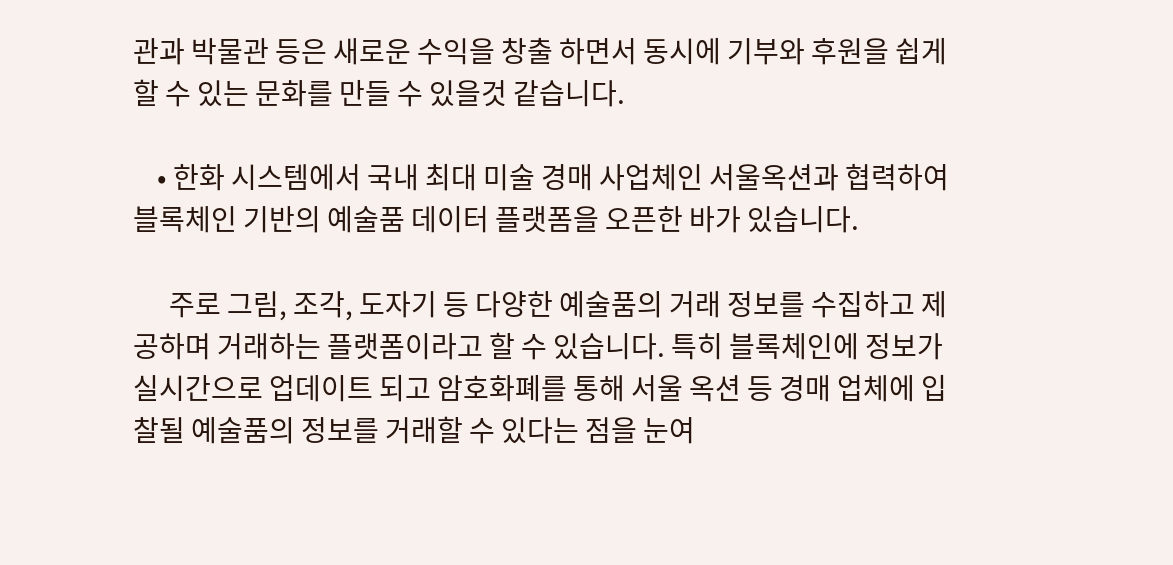관과 박물관 등은 새로운 수익을 창출 하면서 동시에 기부와 후원을 쉽게 할 수 있는 문화를 만들 수 있을것 같습니다.

    • 한화 시스템에서 국내 최대 미술 경매 사업체인 서울옥션과 협력하여 블록체인 기반의 예술품 데이터 플랫폼을 오픈한 바가 있습니다.

      주로 그림, 조각, 도자기 등 다양한 예술품의 거래 정보를 수집하고 제공하며 거래하는 플랫폼이라고 할 수 있습니다. 특히 블록체인에 정보가 실시간으로 업데이트 되고 암호화폐를 통해 서울 옥션 등 경매 업체에 입찰될 예술품의 정보를 거래할 수 있다는 점을 눈여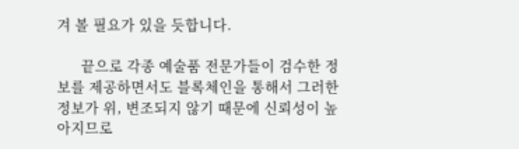겨 볼 필요가 있을 듯합니다.

      끝으로 각종 예술품 전문가들이 검수한 정보를 제공하면서도 블록체인을 통해서 그러한 정보가 위, 변조되지 않기 때문에 신뢰성이 높아지므로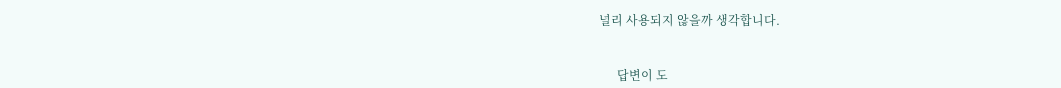널리 사용되지 않을까 생각합니다.


      답변이 도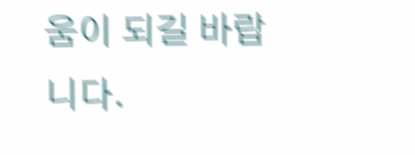움이 되길 바랍니다.